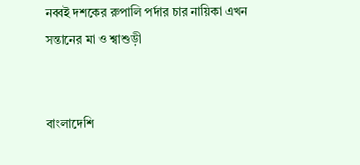নব্বই দশকের রুপালি পর্দার চার নায়িকা এখন সন্তানের মা ও শ্বাশুড়ী


বাংলাদেশি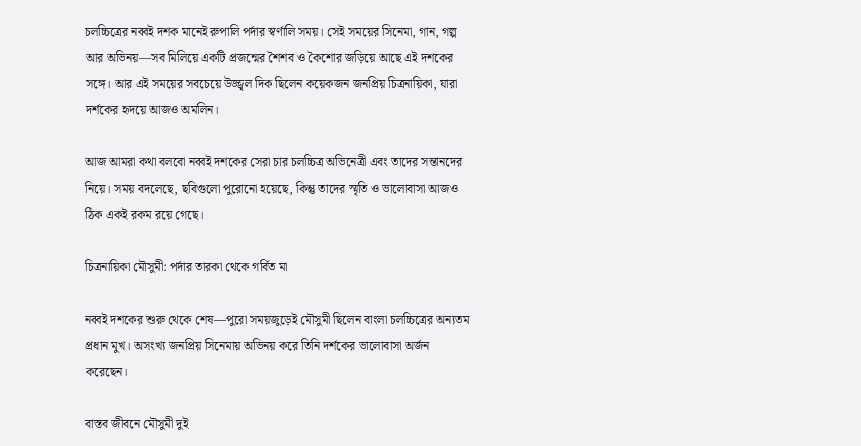চলচ্চিত্রের নব্বই দশক মানেই রুপালি পর্দার স্বর্ণালি সময়। সেই সময়ের সিনেমা, গান, গল্প আর অভিনয়—সব মিলিয়ে একটি প্রজন্মের শৈশব ও কৈশোর জড়িয়ে আছে এই দশকের সঙ্গে। আর এই সময়ের সবচেয়ে উজ্জ্বল দিক ছিলেন কয়েকজন জনপ্রিয় চিত্রনায়িকা, যারা দর্শকের হৃদয়ে আজও অমলিন।

আজ আমরা কথা বলবো নব্বই দশকের সেরা চার চলচ্চিত্র অভিনেত্রী এবং তাদের সন্তানদের নিয়ে। সময় বদলেছে, ছবিগুলো পুরোনো হয়েছে, কিন্তু তাদের স্মৃতি ও ভালোবাসা আজও ঠিক একই রকম রয়ে গেছে।

চিত্রনায়িকা মৌসুমী: পর্দার তারকা থেকে গর্বিত মা

নব্বই দশকের শুরু থেকে শেষ—পুরো সময়জুড়েই মৌসুমী ছিলেন বাংলা চলচ্চিত্রের অন্যতম প্রধান মুখ। অসংখ্য জনপ্রিয় সিনেমায় অভিনয় করে তিনি দর্শকের ভালোবাসা অর্জন করেছেন।

বাস্তব জীবনে মৌসুমী দুই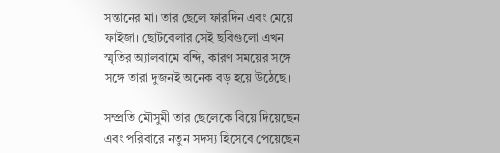সন্তানের মা। তার ছেলে ফারদিন এবং মেয়ে ফাইজা। ছোটবেলার সেই ছবিগুলো এখন স্মৃতির অ্যালবামে বন্দি, কারণ সময়ের সঙ্গে সঙ্গে তারা দুজনই অনেক বড় হয়ে উঠেছে।

সম্প্রতি মৌসুমী তার ছেলেকে বিয়ে দিয়েছেন এবং পরিবারে নতুন সদস্য হিসেবে পেয়েছেন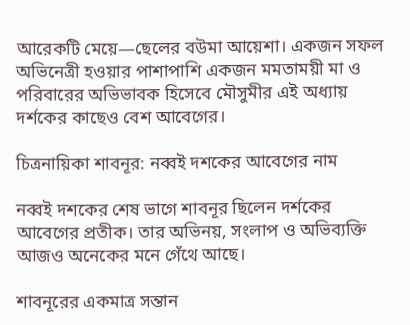আরেকটি মেয়ে—ছেলের বউমা আয়েশা। একজন সফল অভিনেত্রী হওয়ার পাশাপাশি একজন মমতাময়ী মা ও পরিবারের অভিভাবক হিসেবে মৌসুমীর এই অধ্যায় দর্শকের কাছেও বেশ আবেগের।

চিত্রনায়িকা শাবনূর: নব্বই দশকের আবেগের নাম

নব্বই দশকের শেষ ভাগে শাবনূর ছিলেন দর্শকের আবেগের প্রতীক। তার অভিনয়, সংলাপ ও অভিব্যক্তি আজও অনেকের মনে গেঁথে আছে।

শাবনূরের একমাত্র সন্তান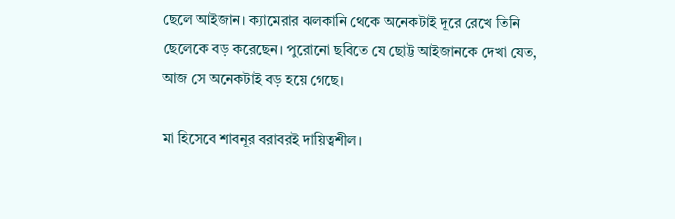ছেলে আইজান। ক্যামেরার ঝলকানি থেকে অনেকটাই দূরে রেখে তিনি ছেলেকে বড় করেছেন। পুরোনো ছবিতে যে ছোট্ট আইজানকে দেখা যেত, আজ সে অনেকটাই বড় হয়ে গেছে।

মা হিসেবে শাবনূর বরাবরই দায়িত্বশীল।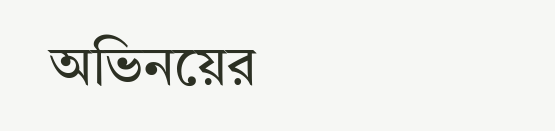অভিনয়ের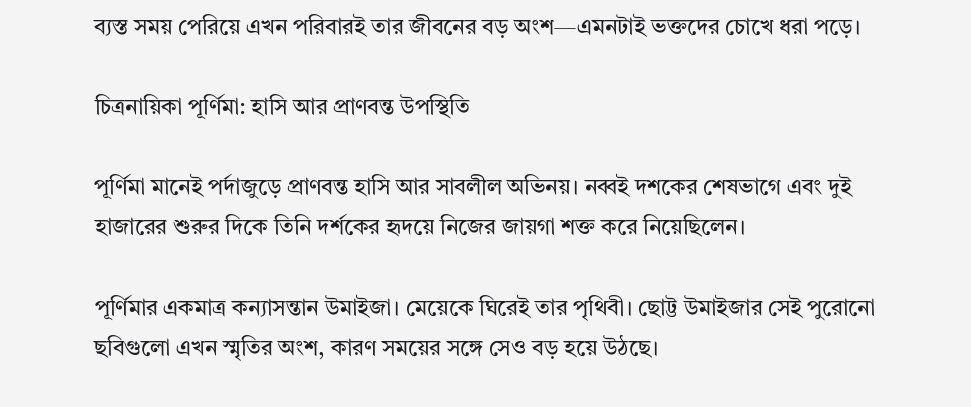ব্যস্ত সময় পেরিয়ে এখন পরিবারই তার জীবনের বড় অংশ—এমনটাই ভক্তদের চোখে ধরা পড়ে।

চিত্রনায়িকা পূর্ণিমা: হাসি আর প্রাণবন্ত উপস্থিতি

পূর্ণিমা মানেই পর্দাজুড়ে প্রাণবন্ত হাসি আর সাবলীল অভিনয়। নব্বই দশকের শেষভাগে এবং দুই হাজারের শুরুর দিকে তিনি দর্শকের হৃদয়ে নিজের জায়গা শক্ত করে নিয়েছিলেন।

পূর্ণিমার একমাত্র কন্যাসন্তান উমাইজা। মেয়েকে ঘিরেই তার পৃথিবী। ছোট্ট উমাইজার সেই পুরোনো ছবিগুলো এখন স্মৃতির অংশ, কারণ সময়ের সঙ্গে সেও বড় হয়ে উঠছে।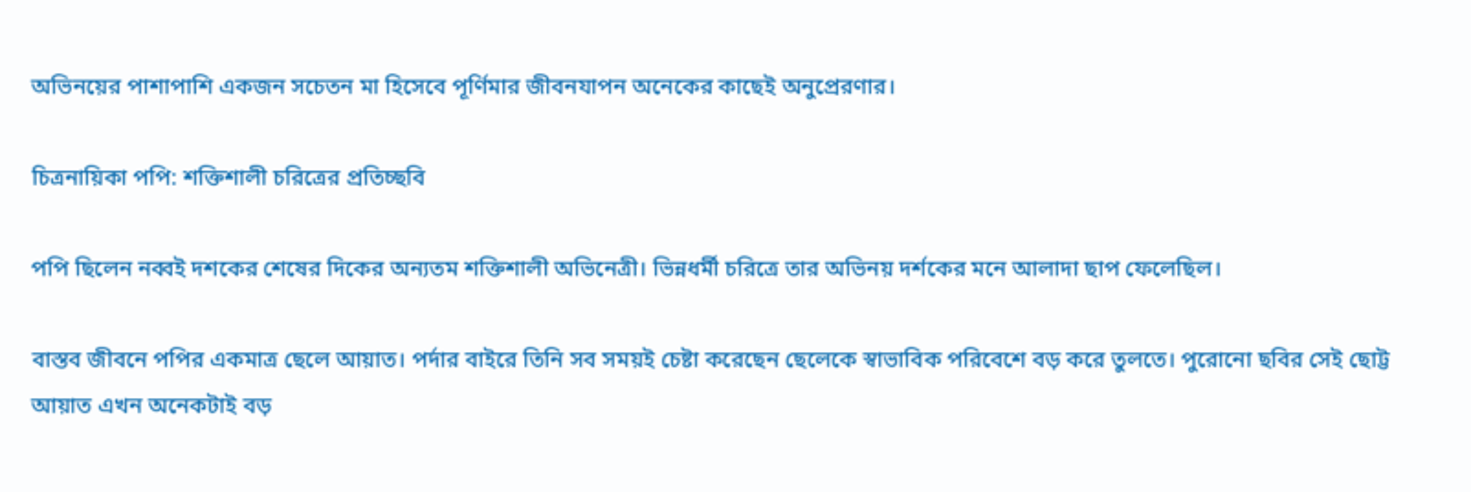অভিনয়ের পাশাপাশি একজন সচেতন মা হিসেবে পূর্ণিমার জীবনযাপন অনেকের কাছেই অনুপ্রেরণার।

চিত্রনায়িকা পপি: শক্তিশালী চরিত্রের প্রতিচ্ছবি

পপি ছিলেন নব্বই দশকের শেষের দিকের অন্যতম শক্তিশালী অভিনেত্রী। ভিন্নধর্মী চরিত্রে তার অভিনয় দর্শকের মনে আলাদা ছাপ ফেলেছিল।

বাস্তব জীবনে পপির একমাত্র ছেলে আয়াত। পর্দার বাইরে তিনি সব সময়ই চেষ্টা করেছেন ছেলেকে স্বাভাবিক পরিবেশে বড় করে তুলতে। পুরোনো ছবির সেই ছোট্ট আয়াত এখন অনেকটাই বড়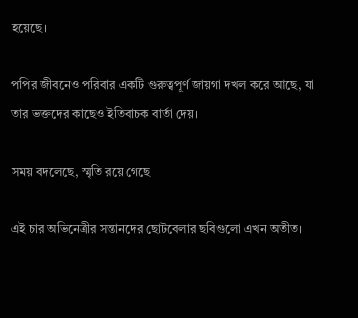হয়েছে।

পপির জীবনেও পরিবার একটি গুরুত্বপূর্ণ জায়গা দখল করে আছে, যা তার ভক্তদের কাছেও ইতিবাচক বার্তা দেয়।

সময় বদলেছে, স্মৃতি রয়ে গেছে

এই চার অভিনেত্রীর সন্তানদের ছোটবেলার ছবিগুলো এখন অতীত।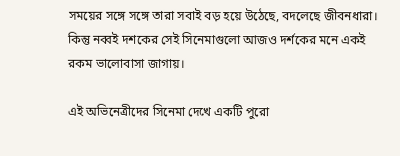সময়ের সঙ্গে সঙ্গে তারা সবাই বড় হয়ে উঠেছে, বদলেছে জীবনধারা। কিন্তু নব্বই দশকের সেই সিনেমাগুলো আজও দর্শকের মনে একই রকম ভালোবাসা জাগায়।

এই অভিনেত্রীদের সিনেমা দেখে একটি পুরো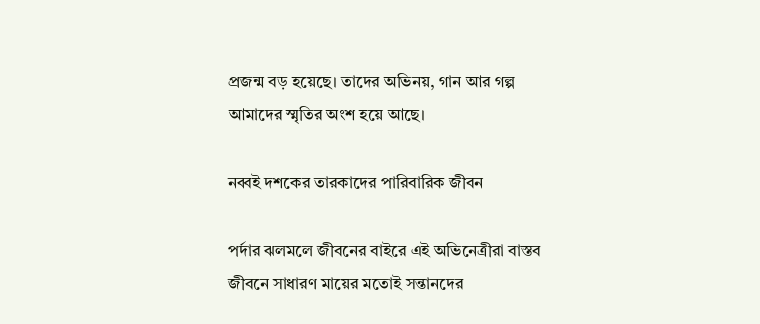প্রজন্ম বড় হয়েছে। তাদের অভিনয়, গান আর গল্প আমাদের স্মৃতির অংশ হয়ে আছে।

নব্বই দশকের তারকাদের পারিবারিক জীবন

পর্দার ঝলমলে জীবনের বাইরে এই অভিনেত্রীরা বাস্তব জীবনে সাধারণ মায়ের মতোই সন্তানদের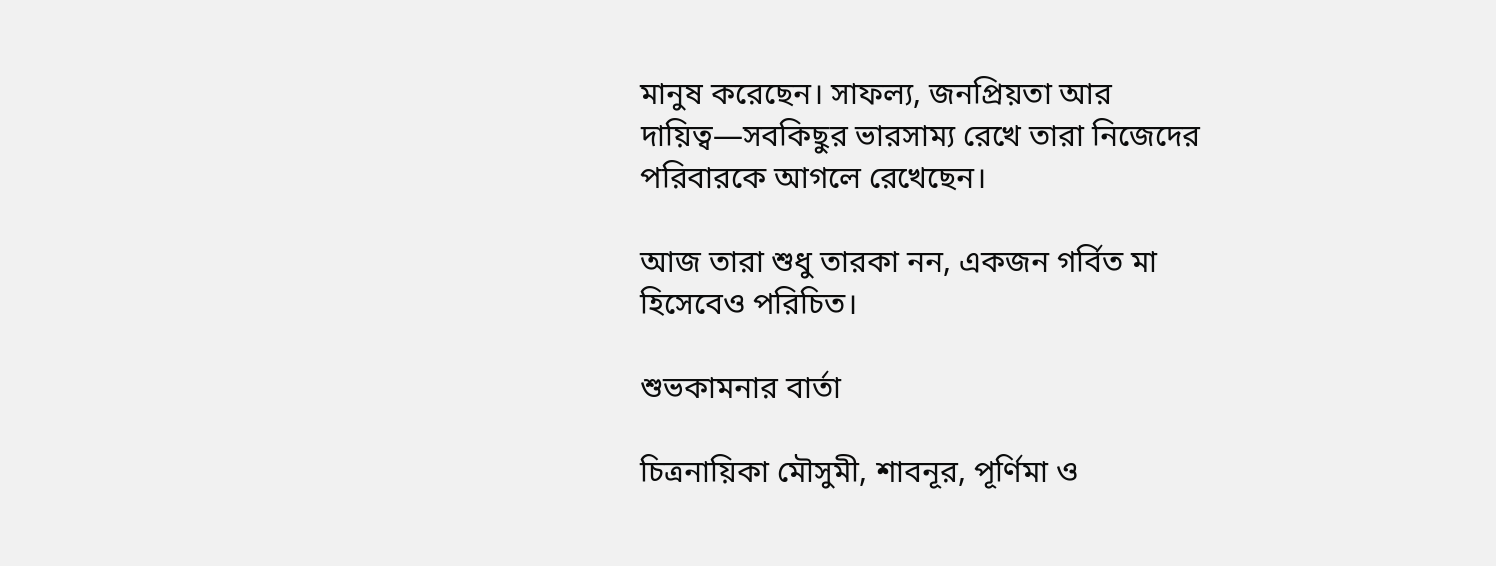মানুষ করেছেন। সাফল্য, জনপ্রিয়তা আর দায়িত্ব—সবকিছুর ভারসাম্য রেখে তারা নিজেদের পরিবারকে আগলে রেখেছেন।

আজ তারা শুধু তারকা নন, একজন গর্বিত মা হিসেবেও পরিচিত।

শুভকামনার বার্তা

চিত্রনায়িকা মৌসুমী, শাবনূর, পূর্ণিমা ও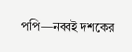পপি—নব্বই দশকের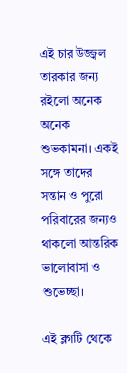এই চার উজ্জ্বল তারকার জন্য রইলো অনেক অনেক শুভকামনা। একই সঙ্গে তাদের সন্তান ও পুরো পরিবারের জন্যও থাকলো আন্তরিক ভালোবাসা ও শুভেচ্ছা।

এই ব্লগটি থেকে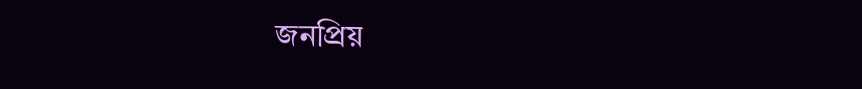জনপ্রিয়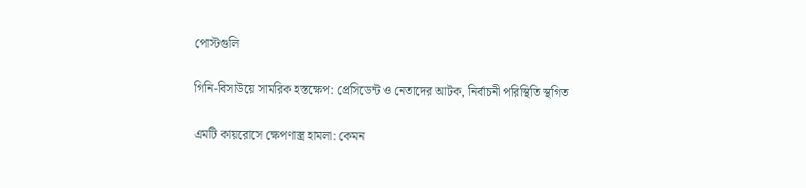পোস্টগুলি

গিনি-বিসাউয়ে সামরিক হস্তক্ষেপ: প্রেসিডেন্ট ও নেতাদের আটক, নির্বাচনী পরিস্থিতি স্থগিত

এমটি কায়রোসে ক্ষেপণাস্ত্র হামলা: কেমন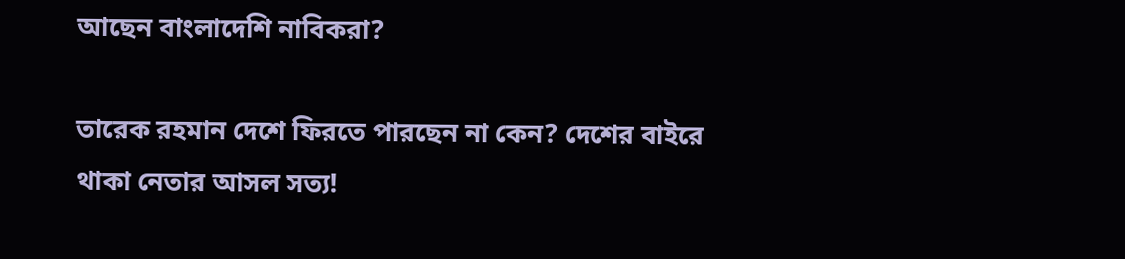আছেন বাংলাদেশি নাবিকরা?

তারেক রহমান দেশে ফিরতে পারছেন না কেন? দেশের বাইরে থাকা নেতার আসল সত্য!